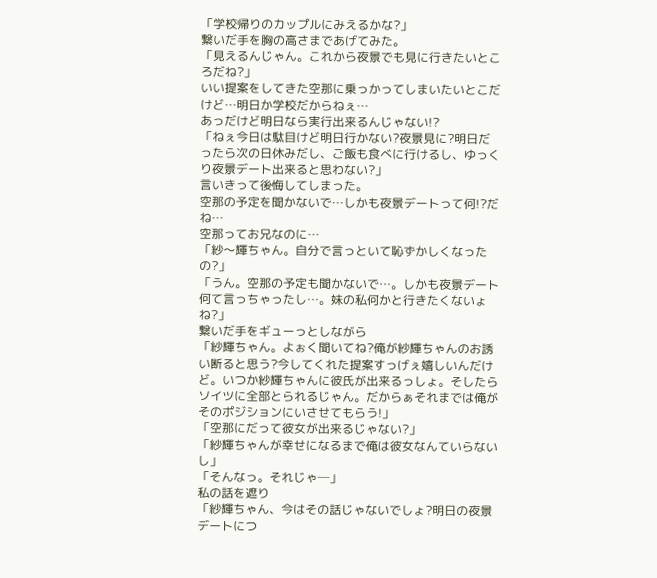「学校帰りのカップルにみえるかな?」
繋いだ手を胸の高さまであげてみた。
「見えるんじゃん。これから夜景でも見に行きたいところだね?」
いい提案をしてきた空那に乗っかってしまいたいとこだけど…明日か学校だからねぇ…
あっだけど明日なら実行出来るんじゃない!?
「ねぇ今日は駄目けど明日行かない?夜景見に?明日だったら次の日休みだし、ご飯も食べに行けるし、ゆっくり夜景デート出来ると思わない?」
言いきって後悔してしまった。
空那の予定を聞かないで…しかも夜景デートって何!?だね…
空那ってお兄なのに…
「紗〜輝ちゃん。自分で言っといて恥ずかしくなったの?」
「うん。空那の予定も聞かないで…。しかも夜景デート何て言っちゃったし…。妹の私何かと行きたくないょね?」
繋いだ手をギューっとしながら
「紗輝ちゃん。よぉく聞いてね?俺が紗輝ちゃんのお誘い断ると思う?今してくれた提案すっげぇ嬉しいんだけど。いつか紗輝ちゃんに彼氏が出来るっしょ。そしたらソイツに全部とられるじゃん。だからぁそれまでは俺がそのポジションにいさせてもらう!」
「空那にだって彼女が出来るじゃない?」
「紗輝ちゃんが幸せになるまで俺は彼女なんていらないし」
「そんなっ。それじゃ─」
私の話を遮り
「紗輝ちゃん、今はその話じゃないでしょ?明日の夜景デートにつ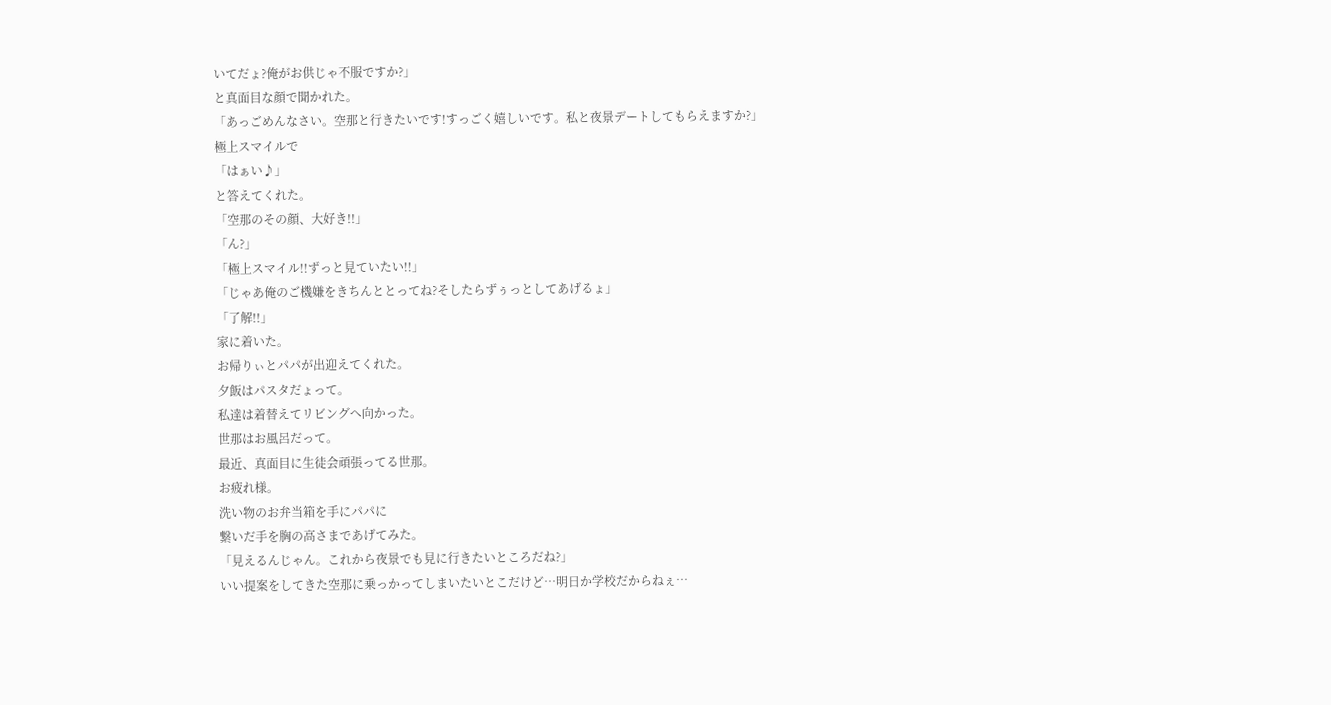いてだょ?俺がお供じゃ不服ですか?」
と真面目な顔で聞かれた。
「あっごめんなさい。空那と行きたいです!すっごく嬉しいです。私と夜景デートしてもらえますか?」
極上スマイルで
「はぁい♪」
と答えてくれた。
「空那のその顔、大好き!!」
「ん?」
「極上スマイル!!ずっと見ていたい!!」
「じゃあ俺のご機嫌をきちんととってね?そしたらずぅっとしてあげるょ」
「了解!!」
家に着いた。
お帰りぃとパパが出迎えてくれた。
夕飯はパスタだょって。
私達は着替えてリビングへ向かった。
世那はお風呂だって。
最近、真面目に生徒会頑張ってる世那。
お疲れ様。
洗い物のお弁当箱を手にパパに
繋いだ手を胸の高さまであげてみた。
「見えるんじゃん。これから夜景でも見に行きたいところだね?」
いい提案をしてきた空那に乗っかってしまいたいとこだけど…明日か学校だからねぇ…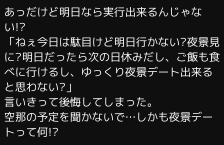あっだけど明日なら実行出来るんじゃない!?
「ねぇ今日は駄目けど明日行かない?夜景見に?明日だったら次の日休みだし、ご飯も食べに行けるし、ゆっくり夜景デート出来ると思わない?」
言いきって後悔してしまった。
空那の予定を聞かないで…しかも夜景デートって何!?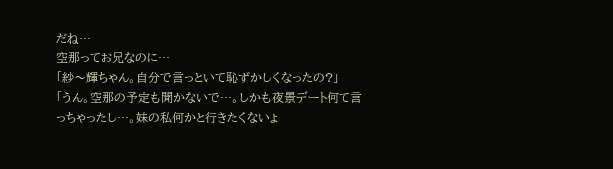だね…
空那ってお兄なのに…
「紗〜輝ちゃん。自分で言っといて恥ずかしくなったの?」
「うん。空那の予定も聞かないで…。しかも夜景デート何て言っちゃったし…。妹の私何かと行きたくないょ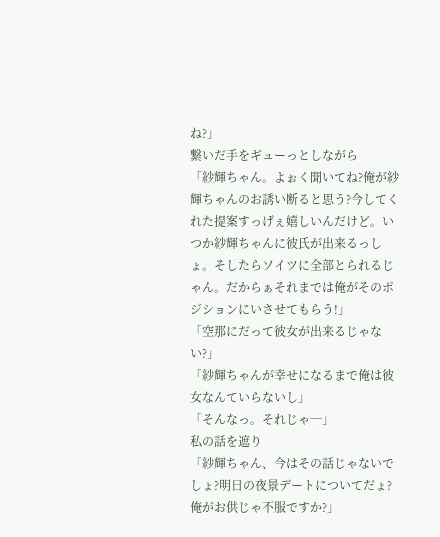ね?」
繋いだ手をギューっとしながら
「紗輝ちゃん。よぉく聞いてね?俺が紗輝ちゃんのお誘い断ると思う?今してくれた提案すっげぇ嬉しいんだけど。いつか紗輝ちゃんに彼氏が出来るっしょ。そしたらソイツに全部とられるじゃん。だからぁそれまでは俺がそのポジションにいさせてもらう!」
「空那にだって彼女が出来るじゃない?」
「紗輝ちゃんが幸せになるまで俺は彼女なんていらないし」
「そんなっ。それじゃ─」
私の話を遮り
「紗輝ちゃん、今はその話じゃないでしょ?明日の夜景デートについてだょ?俺がお供じゃ不服ですか?」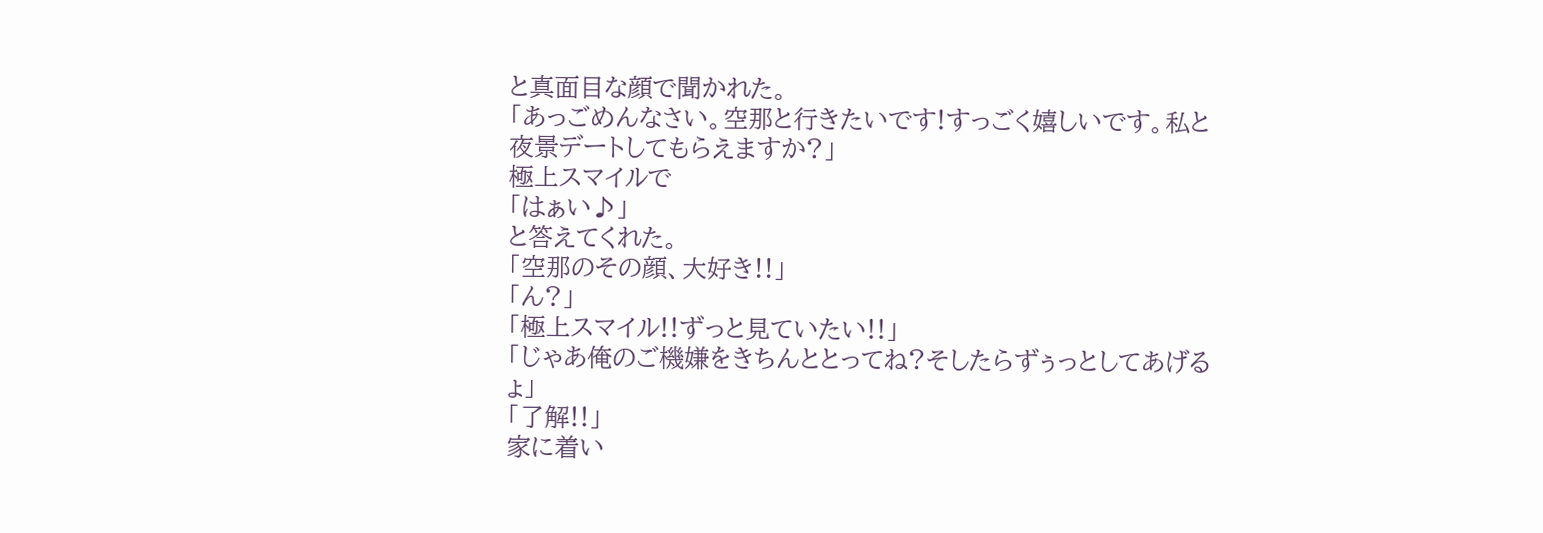と真面目な顔で聞かれた。
「あっごめんなさい。空那と行きたいです!すっごく嬉しいです。私と夜景デートしてもらえますか?」
極上スマイルで
「はぁい♪」
と答えてくれた。
「空那のその顔、大好き!!」
「ん?」
「極上スマイル!!ずっと見ていたい!!」
「じゃあ俺のご機嫌をきちんととってね?そしたらずぅっとしてあげるょ」
「了解!!」
家に着い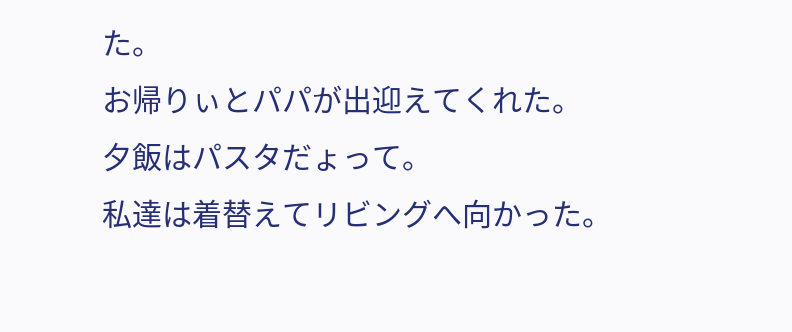た。
お帰りぃとパパが出迎えてくれた。
夕飯はパスタだょって。
私達は着替えてリビングへ向かった。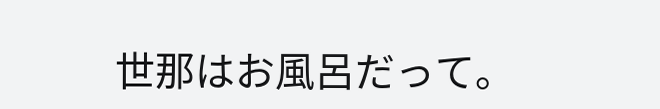世那はお風呂だって。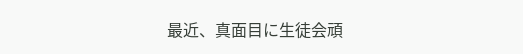最近、真面目に生徒会頑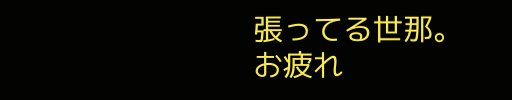張ってる世那。
お疲れ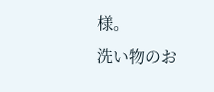様。
洗い物のお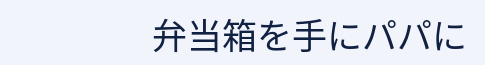弁当箱を手にパパに